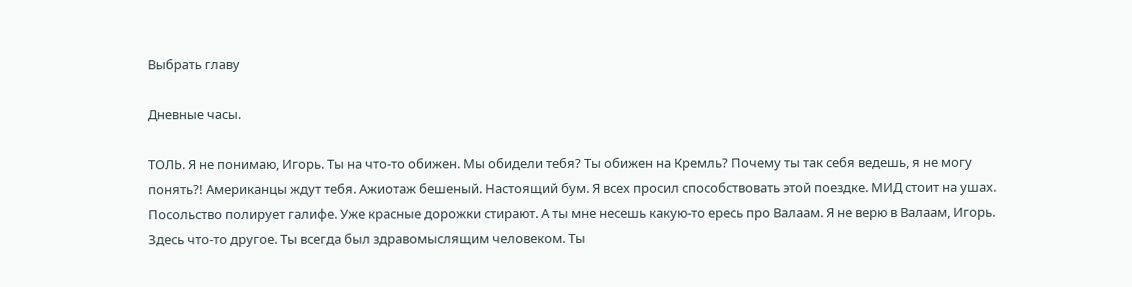Выбрать главу

Дневные часы.

ТОЛЬ. Я не понимаю, Игорь. Ты на что-то обижен. Мы обидели тебя? Ты обижен на Кремль? Почему ты так себя ведешь, я не могу понять?! Американцы ждут тебя. Ажиотаж бешеный. Настоящий бум. Я всех просил способствовать этой поездке. МИД стоит на ушах. Посольство полирует галифе. Уже красные дорожки стирают. А ты мне несешь какую-то ересь про Валаам. Я не верю в Валаам, Игорь. Здесь что-то другое. Ты всегда был здравомыслящим человеком. Ты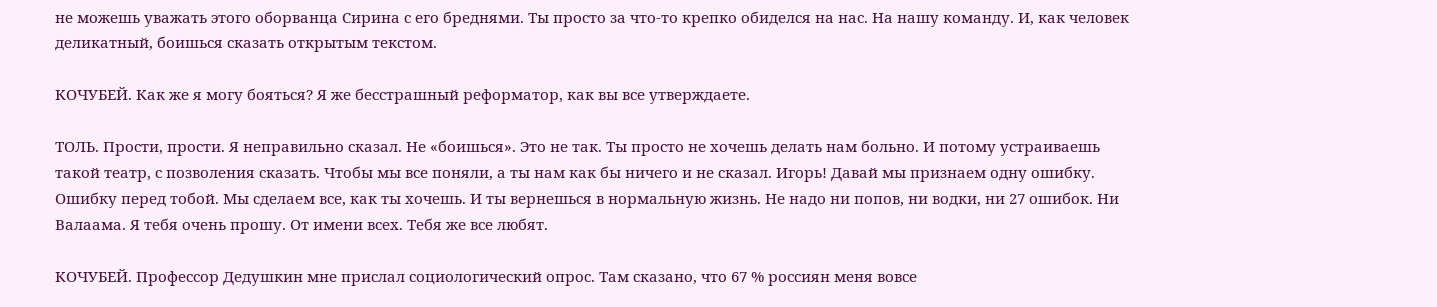не можешь уважать этого оборванца Сирина с его бреднями. Ты просто за что-то крепко обиделся на нас. На нашу команду. И, как человек деликатный, боишься сказать открытым текстом.

КОЧУБЕЙ. Как же я могу бояться? Я же бесстрашный реформатор, как вы все утверждаете.

ТОЛЬ. Прости, прости. Я неправильно сказал. Не «боишься». Это не так. Ты просто не хочешь делать нам больно. И потому устраиваешь такой театр, с позволения сказать. Чтобы мы все поняли, а ты нам как бы ничего и не сказал. Игорь! Давай мы признаем одну ошибку. Ошибку перед тобой. Мы сделаем все, как ты хочешь. И ты вернешься в нормальную жизнь. Не надо ни попов, ни водки, ни 27 ошибок. Ни Валаама. Я тебя очень прошу. От имени всех. Тебя же все любят.

КОЧУБЕЙ. Профессор Дедушкин мне прислал социологический опрос. Там сказано, что 67 % россиян меня вовсе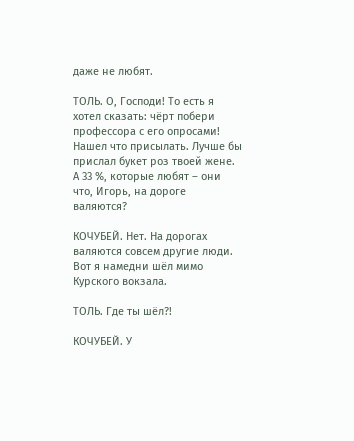даже не любят.

ТОЛЬ. О, Господи! То есть я хотел сказать: чёрт побери профессора с его опросами! Нашел что присылать. Лучше бы прислал букет роз твоей жене. А 33 %, которые любят – они что, Игорь, на дороге валяются?

КОЧУБЕЙ. Нет. На дорогах валяются совсем другие люди. Вот я намедни шёл мимо Курского вокзала.

ТОЛЬ. Где ты шёл?!

КОЧУБЕЙ. У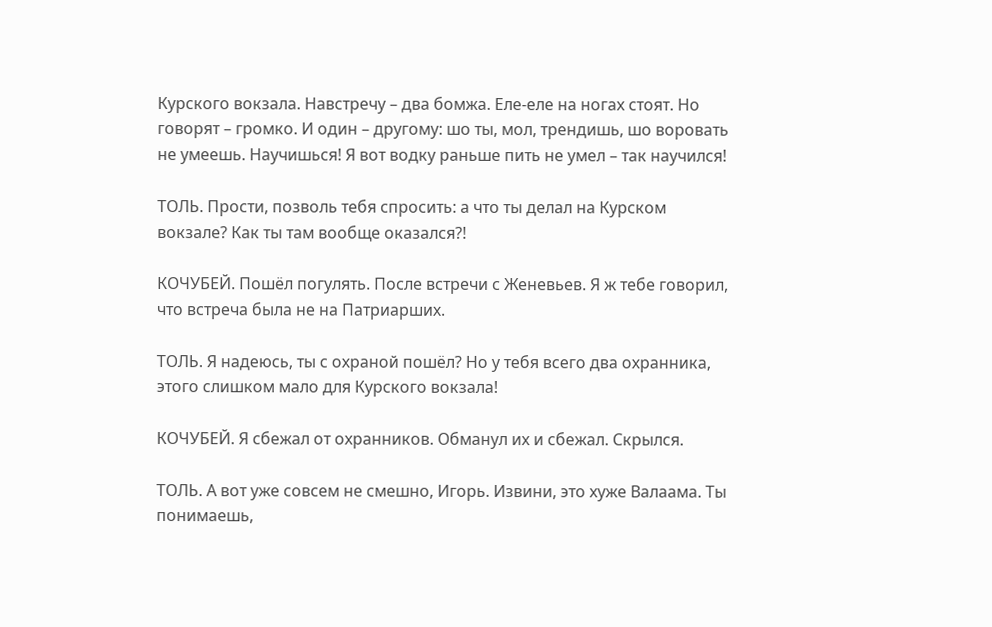Курского вокзала. Навстречу – два бомжа. Еле-еле на ногах стоят. Но говорят – громко. И один – другому: шо ты, мол, трендишь, шо воровать не умеешь. Научишься! Я вот водку раньше пить не умел – так научился!

ТОЛЬ. Прости, позволь тебя спросить: а что ты делал на Курском вокзале? Как ты там вообще оказался?!

КОЧУБЕЙ. Пошёл погулять. После встречи с Женевьев. Я ж тебе говорил, что встреча была не на Патриарших.

ТОЛЬ. Я надеюсь, ты с охраной пошёл? Но у тебя всего два охранника, этого слишком мало для Курского вокзала!

КОЧУБЕЙ. Я сбежал от охранников. Обманул их и сбежал. Скрылся.

ТОЛЬ. А вот уже совсем не смешно, Игорь. Извини, это хуже Валаама. Ты понимаешь,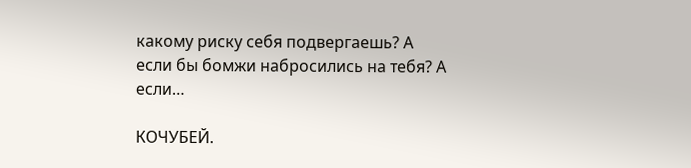какому риску себя подвергаешь? А если бы бомжи набросились на тебя? А если…

КОЧУБЕЙ.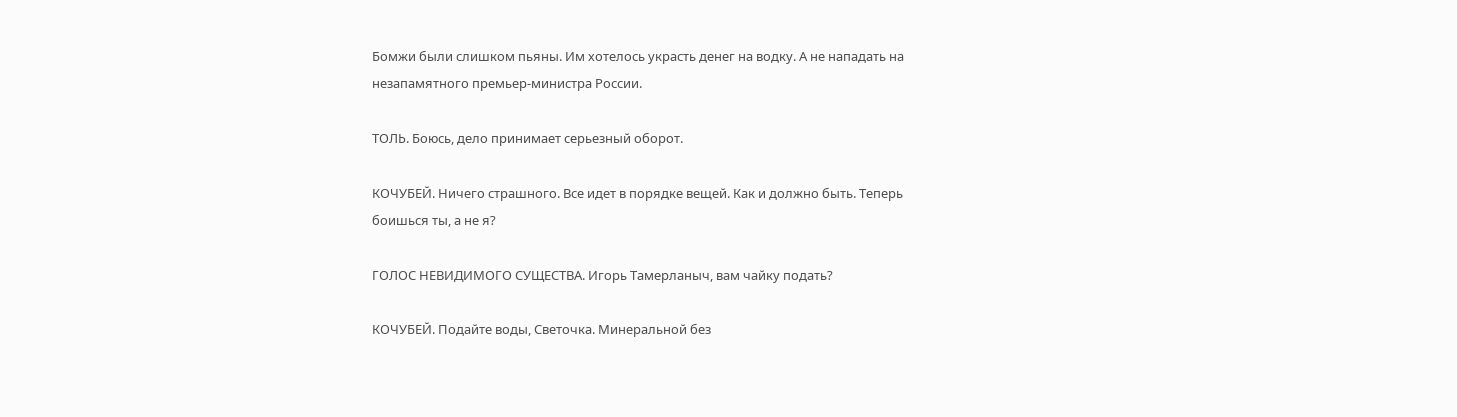Бомжи были слишком пьяны. Им хотелось украсть денег на водку. А не нападать на незапамятного премьер-министра России.

ТОЛЬ. Боюсь, дело принимает серьезный оборот.

КОЧУБЕЙ. Ничего страшного. Все идет в порядке вещей. Как и должно быть. Теперь боишься ты, а не я?

ГОЛОС НЕВИДИМОГО СУЩЕСТВА. Игорь Тамерланыч, вам чайку подать?

КОЧУБЕЙ. Подайте воды, Светочка. Минеральной без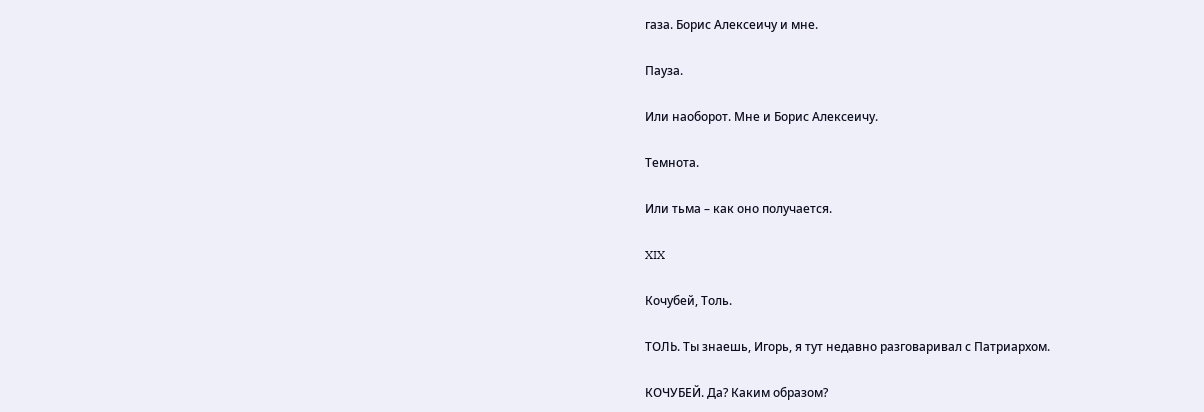газа. Борис Алексеичу и мне.

Пауза.

Или наоборот. Мне и Борис Алексеичу.

Темнота.

Или тьма – как оно получается.

XIX

Кочубей, Толь.

ТОЛЬ. Ты знаешь, Игорь, я тут недавно разговаривал с Патриархом.

КОЧУБЕЙ. Да? Каким образом?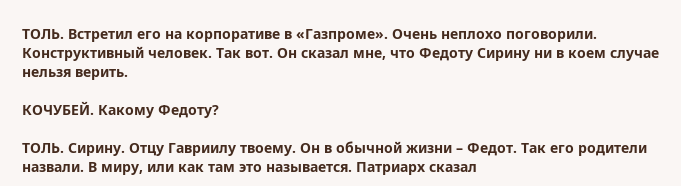ТОЛЬ. Встретил его на корпоративе в «Газпроме». Очень неплохо поговорили. Конструктивный человек. Так вот. Он сказал мне, что Федоту Сирину ни в коем случае нельзя верить.

КОЧУБЕЙ. Какому Федоту?

ТОЛЬ. Сирину. Отцу Гавриилу твоему. Он в обычной жизни – Федот. Так его родители назвали. В миру, или как там это называется. Патриарх сказал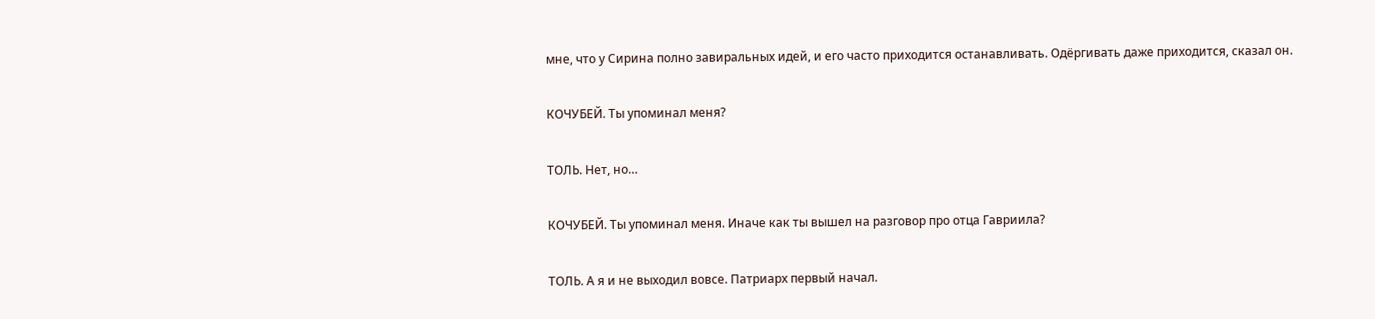мне, что у Сирина полно завиральных идей, и его часто приходится останавливать. Одёргивать даже приходится, сказал он.

КОЧУБЕЙ. Ты упоминал меня?

ТОЛЬ. Нет, но…

КОЧУБЕЙ. Ты упоминал меня. Иначе как ты вышел на разговор про отца Гавриила?

ТОЛЬ. А я и не выходил вовсе. Патриарх первый начал.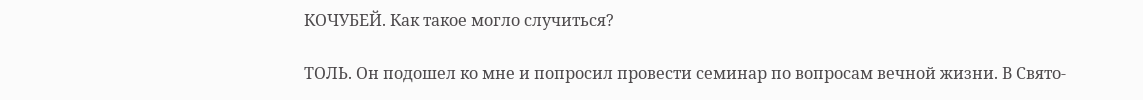КОЧУБЕЙ. Как такое могло случиться?

ТОЛЬ. Он подошел ко мне и попросил провести семинар по вопросам вечной жизни. В Свято-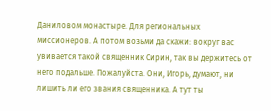Даниловом монастыре. Для региональных миссионеров. А потом возьми да скажи: вокруг вас увивается такой священник Сирин, так вы держитесь от него подальше. Пожалуйста. Они, Игорь, думают, ни лишить ли его звания священника. А тут ты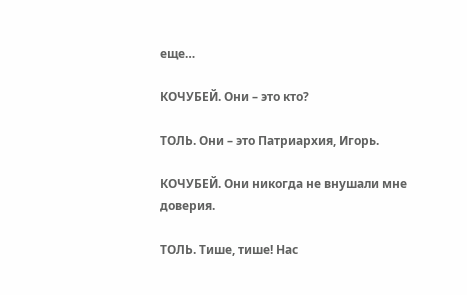еще…

КОЧУБЕЙ. Они – это кто?

ТОЛЬ. Они – это Патриархия, Игорь.

КОЧУБЕЙ. Они никогда не внушали мне доверия.

ТОЛЬ. Тише, тише! Нас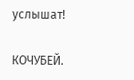услышат!

КОЧУБЕЙ.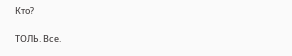Кто?

ТОЛЬ. Все.